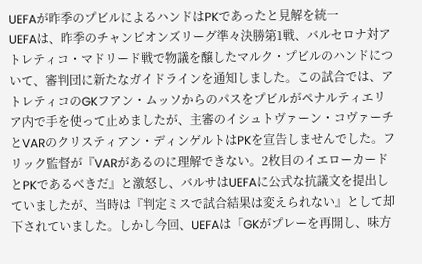UEFAが昨季のプビルによるハンドはPKであったと見解を統一
UEFAは、昨季のチャンピオンズリーグ準々決勝第1戦、バルセロナ対アトレティコ・マドリード戦で物議を醸したマルク・プビルのハンドについて、審判団に新たなガイドラインを通知しました。この試合では、アトレティコのGKフアン・ムッソからのパスをプビルがペナルティエリア内で手を使って止めましたが、主審のイシュトヴァーン・コヴァーチとVARのクリスティアン・ディンゲルトはPKを宣告しませんでした。フリック監督が『VARがあるのに理解できない。2枚目のイエローカードとPKであるべきだ』と激怒し、バルサはUEFAに公式な抗議文を提出していましたが、当時は『判定ミスで試合結果は変えられない』として却下されていました。しかし今回、UEFAは「GKがプレーを再開し、味方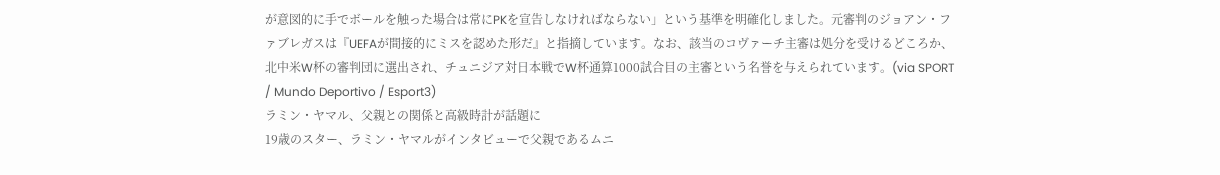が意図的に手でボールを触った場合は常にPKを宣告しなければならない」という基準を明確化しました。元審判のジョアン・ファブレガスは『UEFAが間接的にミスを認めた形だ』と指摘しています。なお、該当のコヴァーチ主審は処分を受けるどころか、北中米W杯の審判団に選出され、チュニジア対日本戦でW杯通算1000試合目の主審という名誉を与えられています。(via SPORT / Mundo Deportivo / Esport3)
ラミン・ヤマル、父親との関係と高級時計が話題に
19歳のスター、ラミン・ヤマルがインタビューで父親であるムニ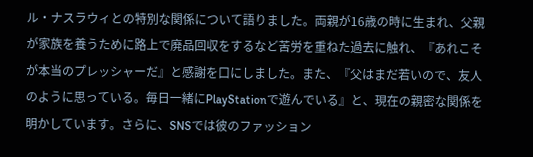ル・ナスラウィとの特別な関係について語りました。両親が16歳の時に生まれ、父親が家族を養うために路上で廃品回収をするなど苦労を重ねた過去に触れ、『あれこそが本当のプレッシャーだ』と感謝を口にしました。また、『父はまだ若いので、友人のように思っている。毎日一緒にPlayStationで遊んでいる』と、現在の親密な関係を明かしています。さらに、SNSでは彼のファッション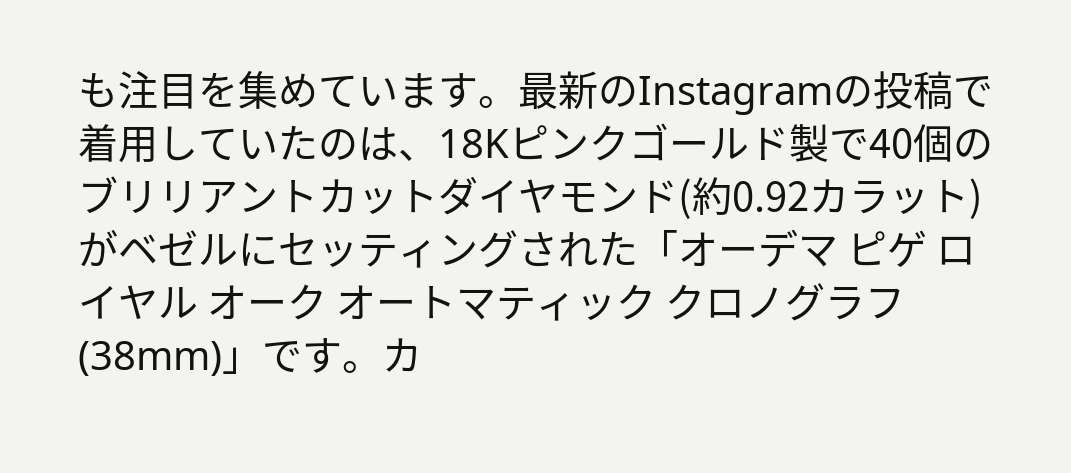も注目を集めています。最新のInstagramの投稿で着用していたのは、18Kピンクゴールド製で40個のブリリアントカットダイヤモンド(約0.92カラット)がベゼルにセッティングされた「オーデマ ピゲ ロイヤル オーク オートマティック クロノグラフ(38mm)」です。カ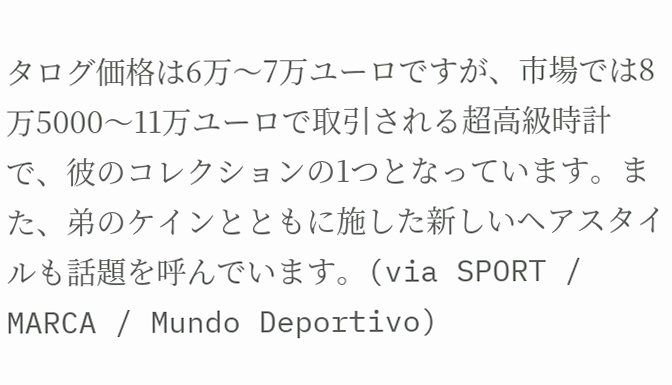タログ価格は6万〜7万ユーロですが、市場では8万5000〜11万ユーロで取引される超高級時計で、彼のコレクションの1つとなっています。また、弟のケインとともに施した新しいヘアスタイルも話題を呼んでいます。(via SPORT / MARCA / Mundo Deportivo)